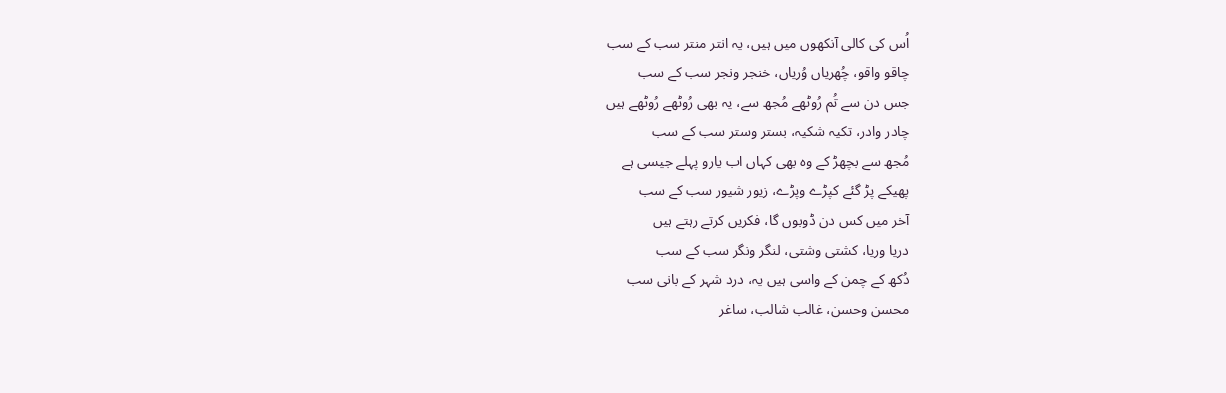اُس کی کالی آنکھوں میں ہیں، یہ انتر منتر سب کے سب
چاقو واقو، چُھریاں وُریاں، خنجر ونجر سب کے سب
جس دن سے تُم رُوٹھے مُجھ سے، یہ بھی رُوٹھے رُوٹھے ہیں
چادر وادر، تکیہ شکیہ، بستر وستر سب کے سب
مُجھ سے بچھڑ کے وہ بھی کہاں اب یارو پہلے جیسی ہے
پھیکے پڑ گئے کپڑے وپڑے، زیور شیور سب کے سب
آخر میں کس دن ڈوبوں گا، فکریں کرتے رہتے ہیں
دریا وریا، کشتی وشتی، لنگر ونگر سب کے سب
دُکھ کے چمن کے واسی ہیں یہ، درد شہر کے بانی سب
محسن وحسن، غالب شالب، ساغر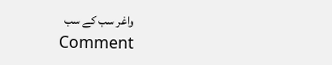واغر سب کے سب
Comment